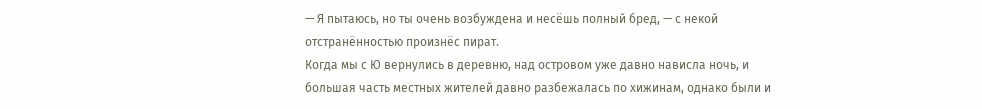— Я пытаюсь, но ты очень возбуждена и несёшь полный бред, — с некой отстранённостью произнёс пират.
Когда мы с Ю вернулись в деревню, над островом уже давно нависла ночь, и большая часть местных жителей давно разбежалась по хижинам, однако были и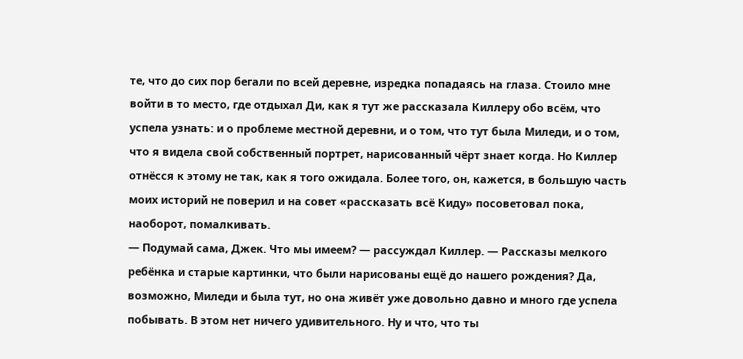те, что до сих пор бегали по всей деревне, изредка попадаясь на глаза. Стоило мне войти в то место, где отдыхал Ди, как я тут же рассказала Киллеру обо всём, что успела узнать: и о проблеме местной деревни, и о том, что тут была Миледи, и о том, что я видела свой собственный портрет, нарисованный чёрт знает когда. Но Киллер отнёсся к этому не так, как я того ожидала. Более того, он, кажется, в большую часть моих историй не поверил и на совет «рассказать всё Киду» посоветовал пока, наоборот, помалкивать.
— Подумай сама, Джек. Что мы имеем? — рассуждал Киллер. — Рассказы мелкого ребёнка и старые картинки, что были нарисованы ещё до нашего рождения? Да, возможно, Миледи и была тут, но она живёт уже довольно давно и много где успела побывать. В этом нет ничего удивительного. Ну и что, что ты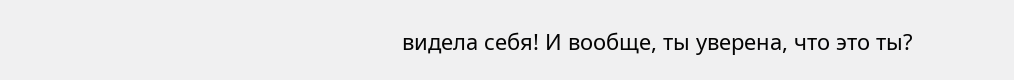видела себя! И вообще, ты уверена, что это ты?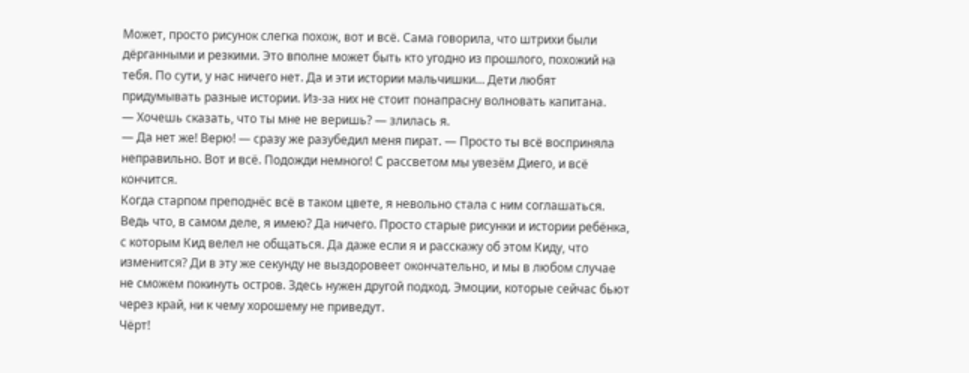Может, просто рисунок слегка похож, вот и всё. Сама говорила, что штрихи были дёрганными и резкими. Это вполне может быть кто угодно из прошлого, похожий на тебя. По сути, у нас ничего нет. Да и эти истории мальчишки… Дети любят придумывать разные истории. Из-за них не стоит понапрасну волновать капитана.
— Хочешь сказать, что ты мне не веришь? — злилась я.
— Да нет же! Верю! — сразу же разубедил меня пират. — Просто ты всё восприняла неправильно. Вот и всё. Подожди немного! С рассветом мы увезём Диего, и всё кончится.
Когда старпом преподнёс всё в таком цвете, я невольно стала с ним соглашаться. Ведь что, в самом деле, я имею? Да ничего. Просто старые рисунки и истории ребёнка, с которым Кид велел не общаться. Да даже если я и расскажу об этом Киду, что изменится? Ди в эту же секунду не выздоровеет окончательно, и мы в любом случае не сможем покинуть остров. Здесь нужен другой подход. Эмоции, которые сейчас бьют через край, ни к чему хорошему не приведут.
Чёрт!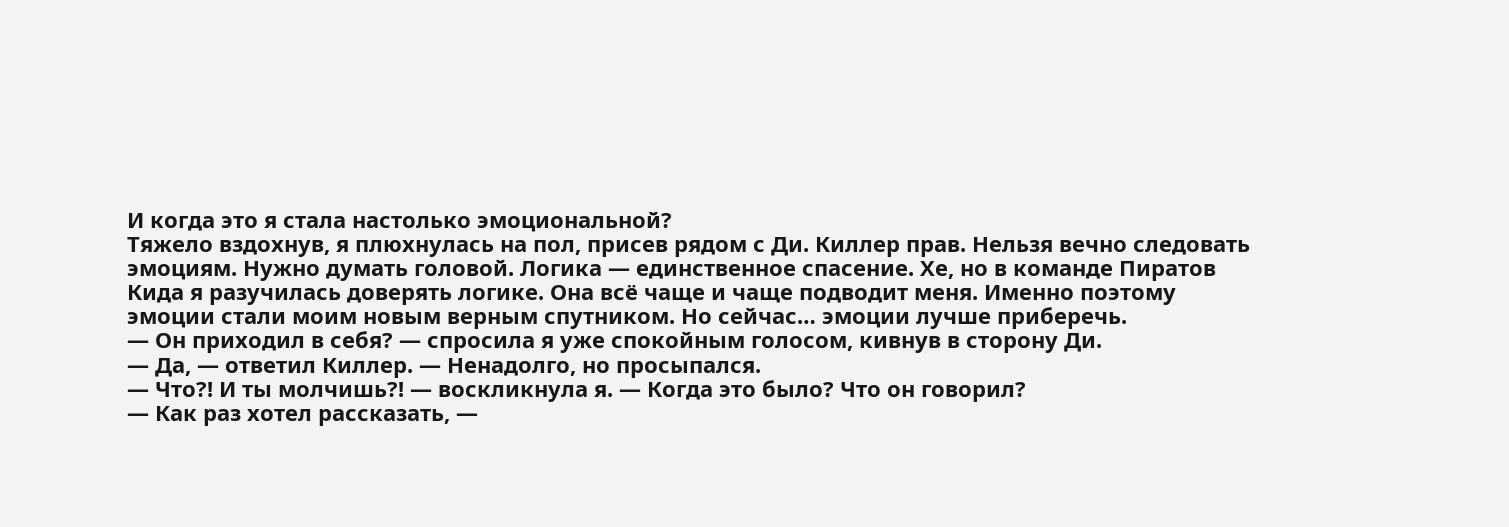И когда это я стала настолько эмоциональной?
Тяжело вздохнув, я плюхнулась на пол, присев рядом с Ди. Киллер прав. Нельзя вечно следовать эмоциям. Нужно думать головой. Логика — единственное спасение. Хе, но в команде Пиратов Кида я разучилась доверять логике. Она всё чаще и чаще подводит меня. Именно поэтому эмоции стали моим новым верным спутником. Но сейчас… эмоции лучше приберечь.
— Он приходил в себя? — спросила я уже спокойным голосом, кивнув в сторону Ди.
— Да, — ответил Киллер. — Ненадолго, но просыпался.
— Что?! И ты молчишь?! — воскликнула я. — Когда это было? Что он говорил?
— Как раз хотел рассказать, —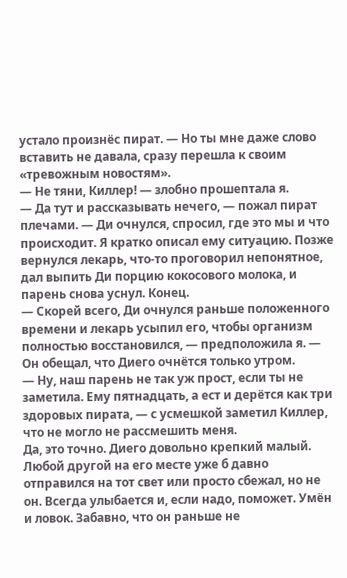устало произнёс пират. — Но ты мне даже слово вставить не давала, сразу перешла к своим «тревожным новостям».
— Не тяни, Киллер! — злобно прошептала я.
— Да тут и рассказывать нечего, — пожал пират плечами. — Ди очнулся, спросил, где это мы и что происходит. Я кратко описал ему ситуацию. Позже вернулся лекарь, что-то проговорил непонятное, дал выпить Ди порцию кокосового молока, и парень снова уснул. Конец.
— Скорей всего, Ди очнулся раньше положенного времени и лекарь усыпил его, чтобы организм полностью восстановился, — предположила я. — Он обещал, что Диего очнётся только утром.
— Ну, наш парень не так уж прост, если ты не заметила. Ему пятнадцать, а ест и дерётся как три здоровых пирата, — с усмешкой заметил Киллер, что не могло не рассмешить меня.
Да, это точно. Диего довольно крепкий малый. Любой другой на его месте уже б давно отправился на тот свет или просто сбежал, но не он. Всегда улыбается и, если надо, поможет. Умён и ловок. Забавно, что он раньше не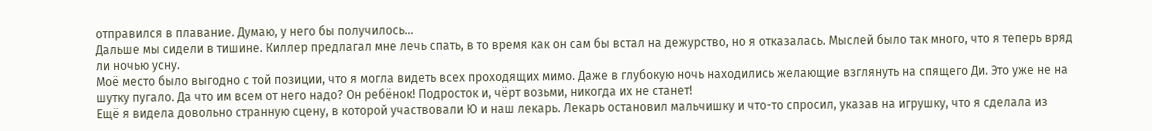отправился в плавание. Думаю, у него бы получилось…
Дальше мы сидели в тишине. Киллер предлагал мне лечь спать, в то время как он сам бы встал на дежурство, но я отказалась. Мыслей было так много, что я теперь вряд ли ночью усну.
Моё место было выгодно с той позиции, что я могла видеть всех проходящих мимо. Даже в глубокую ночь находились желающие взглянуть на спящего Ди. Это уже не на шутку пугало. Да что им всем от него надо? Он ребёнок! Подросток и, чёрт возьми, никогда их не станет!
Ещё я видела довольно странную сцену, в которой участвовали Ю и наш лекарь. Лекарь остановил мальчишку и что-то спросил, указав на игрушку, что я сделала из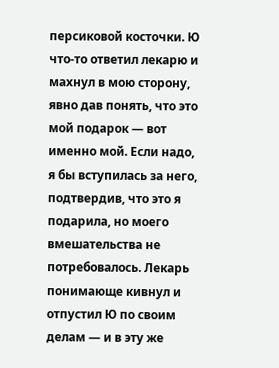персиковой косточки. Ю что-то ответил лекарю и махнул в мою сторону, явно дав понять, что это мой подарок — вот именно мой. Если надо, я бы вступилась за него, подтвердив, что это я подарила, но моего вмешательства не потребовалось. Лекарь понимающе кивнул и отпустил Ю по своим делам — и в эту же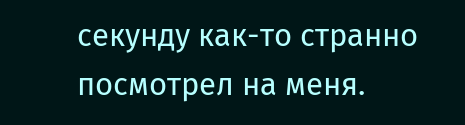секунду как-то странно посмотрел на меня.